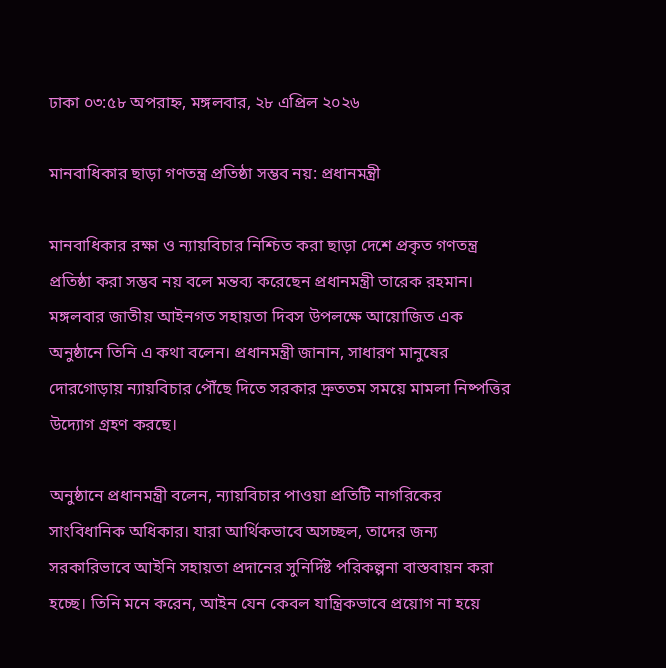ঢাকা ০৩:৫৮ অপরাহ্ন, মঙ্গলবার, ২৮ এপ্রিল ২০২৬

মানবাধিকার ছাড়া গণতন্ত্র প্রতিষ্ঠা সম্ভব নয়: প্রধানমন্ত্রী

মানবাধিকার রক্ষা ও ন্যায়বিচার নিশ্চিত করা ছাড়া দেশে প্রকৃত গণতন্ত্র প্রতিষ্ঠা করা সম্ভব নয় বলে মন্তব্য করেছেন প্রধানমন্ত্রী তারেক রহমান। মঙ্গলবার জাতীয় আইনগত সহায়তা দিবস উপলক্ষে আয়োজিত এক অনুষ্ঠানে তিনি এ কথা বলেন। প্রধানমন্ত্রী জানান, সাধারণ মানুষের দোরগোড়ায় ন্যায়বিচার পৌঁছে দিতে সরকার দ্রুততম সময়ে মামলা নিষ্পত্তির উদ্যোগ গ্রহণ করছে।

অনুষ্ঠানে প্রধানমন্ত্রী বলেন, ন্যায়বিচার পাওয়া প্রতিটি নাগরিকের সাংবিধানিক অধিকার। যারা আর্থিকভাবে অসচ্ছল, তাদের জন্য সরকারিভাবে আইনি সহায়তা প্রদানের সুনির্দিষ্ট পরিকল্পনা বাস্তবায়ন করা হচ্ছে। তিনি মনে করেন, আইন যেন কেবল যান্ত্রিকভাবে প্রয়োগ না হয়ে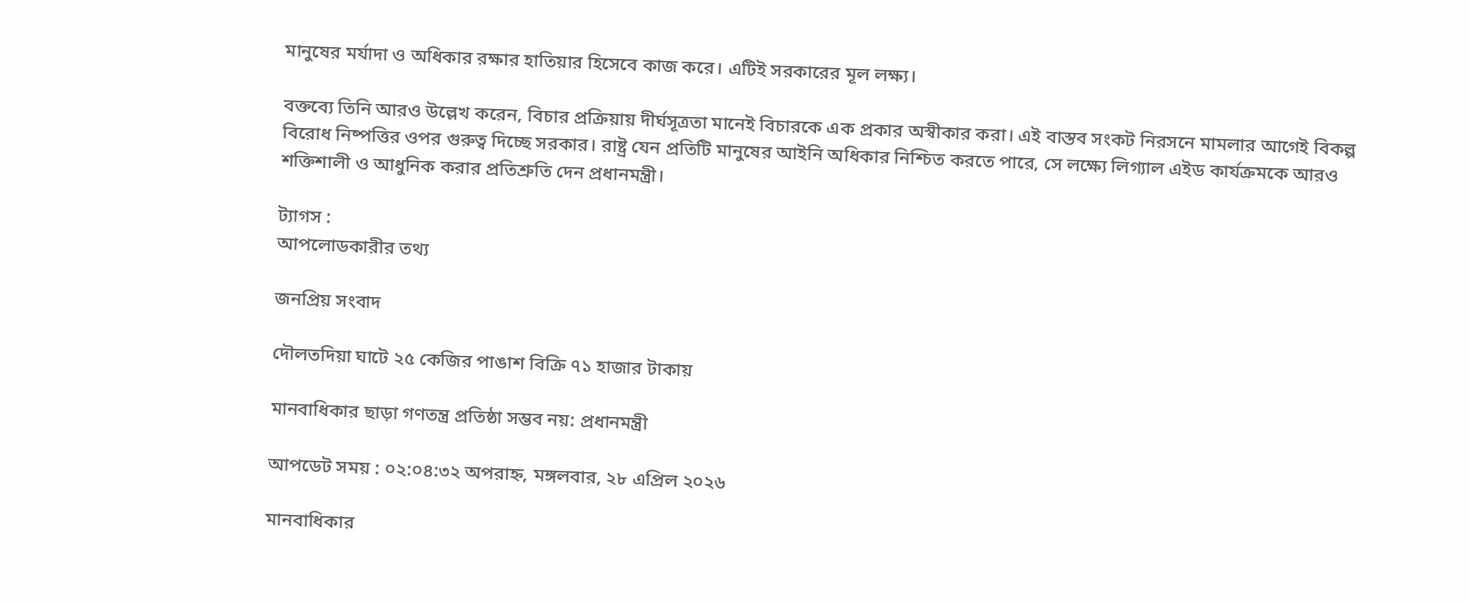মানুষের মর্যাদা ও অধিকার রক্ষার হাতিয়ার হিসেবে কাজ করে। এটিই সরকারের মূল লক্ষ্য।

বক্তব্যে তিনি আরও উল্লেখ করেন, বিচার প্রক্রিয়ায় দীর্ঘসূত্রতা মানেই বিচারকে এক প্রকার অস্বীকার করা। এই বাস্তব সংকট নিরসনে মামলার আগেই বিকল্প বিরোধ নিষ্পত্তির ওপর গুরুত্ব দিচ্ছে সরকার। রাষ্ট্র যেন প্রতিটি মানুষের আইনি অধিকার নিশ্চিত করতে পারে, সে লক্ষ্যে লিগ্যাল এইড কার্যক্রমকে আরও শক্তিশালী ও আধুনিক করার প্রতিশ্রুতি দেন প্রধানমন্ত্রী।

ট্যাগস :
আপলোডকারীর তথ্য

জনপ্রিয় সংবাদ

দৌলতদিয়া ঘাটে ২৫ কেজির পাঙাশ বিক্রি ৭১ হাজার টাকায়

মানবাধিকার ছাড়া গণতন্ত্র প্রতিষ্ঠা সম্ভব নয়: প্রধানমন্ত্রী

আপডেট সময় : ০২:০৪:৩২ অপরাহ্ন, মঙ্গলবার, ২৮ এপ্রিল ২০২৬

মানবাধিকার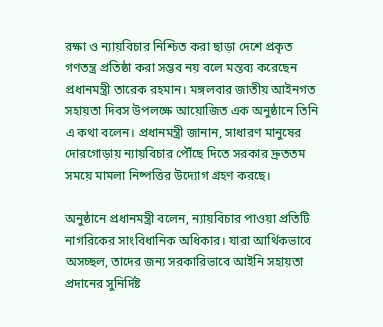রক্ষা ও ন্যায়বিচার নিশ্চিত করা ছাড়া দেশে প্রকৃত গণতন্ত্র প্রতিষ্ঠা করা সম্ভব নয় বলে মন্তব্য করেছেন প্রধানমন্ত্রী তারেক রহমান। মঙ্গলবার জাতীয় আইনগত সহায়তা দিবস উপলক্ষে আয়োজিত এক অনুষ্ঠানে তিনি এ কথা বলেন। প্রধানমন্ত্রী জানান, সাধারণ মানুষের দোরগোড়ায় ন্যায়বিচার পৌঁছে দিতে সরকার দ্রুততম সময়ে মামলা নিষ্পত্তির উদ্যোগ গ্রহণ করছে।

অনুষ্ঠানে প্রধানমন্ত্রী বলেন, ন্যায়বিচার পাওয়া প্রতিটি নাগরিকের সাংবিধানিক অধিকার। যারা আর্থিকভাবে অসচ্ছল, তাদের জন্য সরকারিভাবে আইনি সহায়তা প্রদানের সুনির্দিষ্ট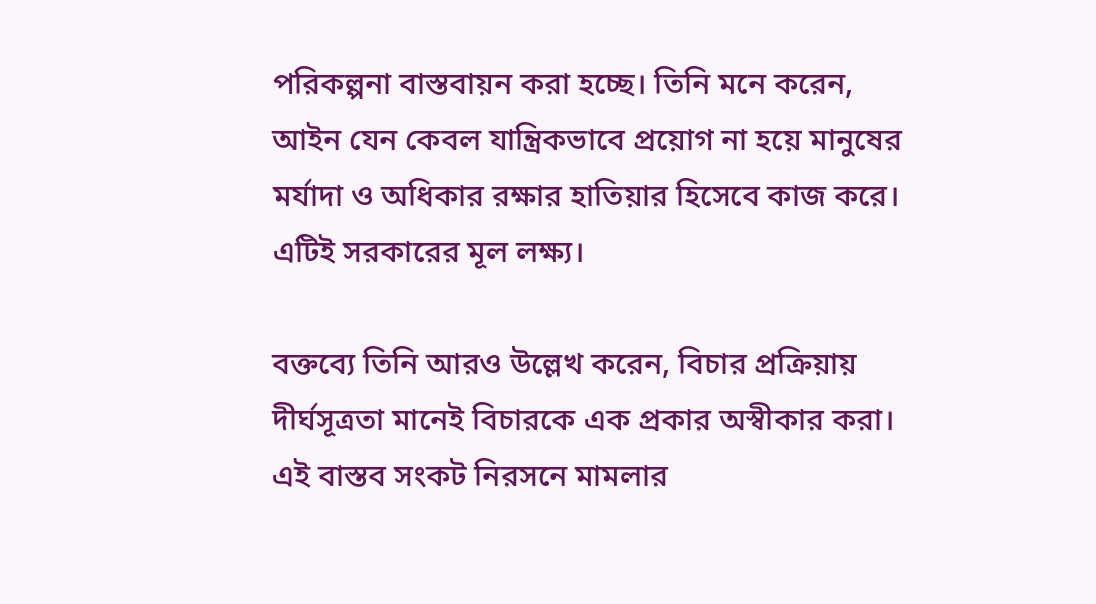পরিকল্পনা বাস্তবায়ন করা হচ্ছে। তিনি মনে করেন, আইন যেন কেবল যান্ত্রিকভাবে প্রয়োগ না হয়ে মানুষের মর্যাদা ও অধিকার রক্ষার হাতিয়ার হিসেবে কাজ করে। এটিই সরকারের মূল লক্ষ্য।

বক্তব্যে তিনি আরও উল্লেখ করেন, বিচার প্রক্রিয়ায় দীর্ঘসূত্রতা মানেই বিচারকে এক প্রকার অস্বীকার করা। এই বাস্তব সংকট নিরসনে মামলার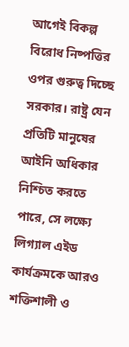আগেই বিকল্প বিরোধ নিষ্পত্তির ওপর গুরুত্ব দিচ্ছে সরকার। রাষ্ট্র যেন প্রতিটি মানুষের আইনি অধিকার নিশ্চিত করতে পারে, সে লক্ষ্যে লিগ্যাল এইড কার্যক্রমকে আরও শক্তিশালী ও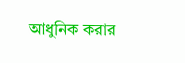আধুনিক করার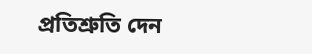প্রতিশ্রুতি দেন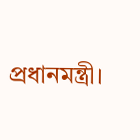প্রধানমন্ত্রী।